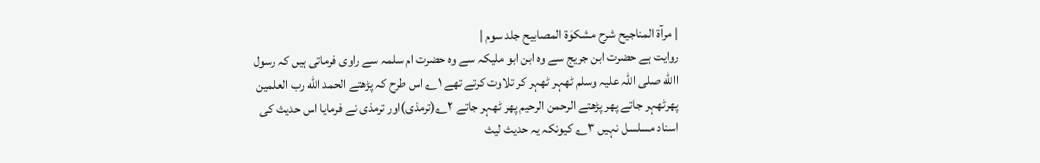| مرآۃ المناجیح شرح مشکوٰۃ المصابیح جلد سوم |
روایت ہے حضرت ابن جریج سے وہ ابن ابو ملیکہ سے وہ حضرت ام سلمہ سے راوی فرماتی ہیں کہ رسول االله صلی اللہ علیہ وسلم ٹھہر ٹھہر کر تلاوت کرتے تھے ۱؎ اس طرح کہ پڑھتے الحمد الله رب العلمین پھرٹھہر جاتے پھر پڑھتے الرحمن الرحیم پھر ٹھہر جاتے ۲؎(ترمذی)اور ترمذی نے فرمایا اس حدیث کی اسناد مسلسل نہیں ۳؎ کیونکہ یہ حدیث لیث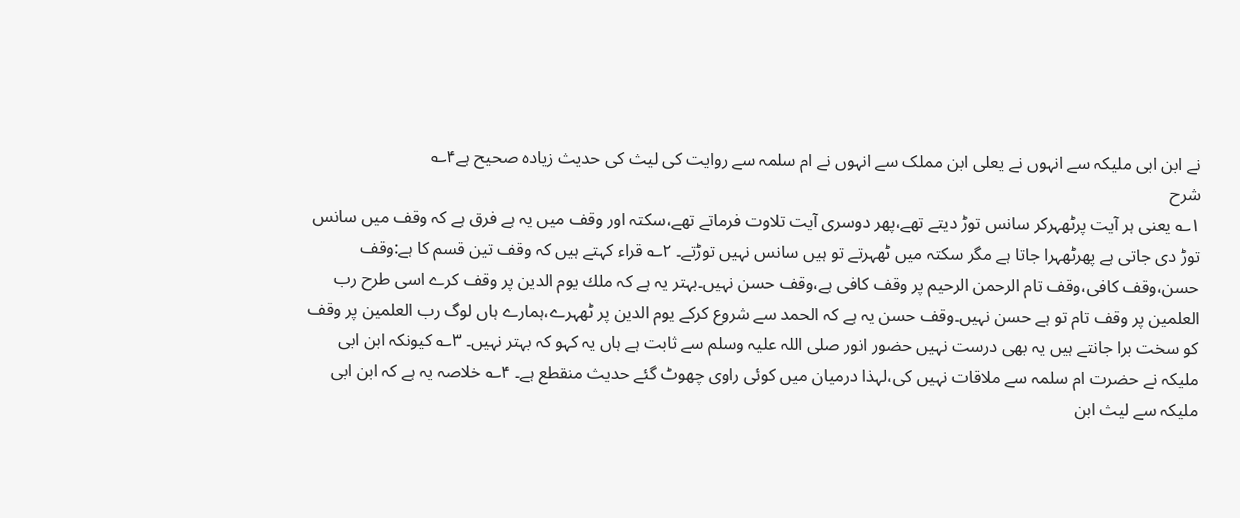نے ابن ابی ملیکہ سے انہوں نے یعلی ابن مملک سے انہوں نے ام سلمہ سے روایت کی لیث کی حدیث زیادہ صحیح ہے۴؎
شرح
۱؎ یعنی ہر آیت پرٹھہرکر سانس توڑ دیتے تھے،پھر دوسری آیت تلاوت فرماتے تھے،سکتہ اور وقف میں یہ ہے فرق ہے کہ وقف میں سانس توڑ دی جاتی ہے پھرٹھہرا جاتا ہے مگر سکتہ میں ٹھہرتے تو ہیں سانس نہیں توڑتے۔ ۲؎ قراء کہتے ہیں کہ وقف تین قسم کا ہے:وقف حسن،وقف کافی،وقف تام الرحمن الرحیم پر وقف کافی ہے،وقف حسن نہیں۔بہتر یہ ہے کہ ملك یوم الدین پر وقف کرے اسی طرح رب العلمین پر وقف تام تو ہے حسن نہیں۔وقف حسن یہ ہے کہ الحمد سے شروع کرکے یوم الدین پر ٹھہرے،ہمارے ہاں لوگ رب العلمین پر وقف کو سخت برا جانتے ہیں یہ بھی درست نہیں حضور انور صلی اللہ علیہ وسلم سے ثابت ہے ہاں یہ کہو کہ بہتر نہیں۔ ۳؎ کیونکہ ابن ابی ملیکہ نے حضرت ام سلمہ سے ملاقات نہیں کی،لہذا درمیان میں کوئی راوی چھوٹ گئے حدیث منقطع ہے۔ ۴؎ خلاصہ یہ ہے کہ ابن ابی ملیکہ سے لیث ابن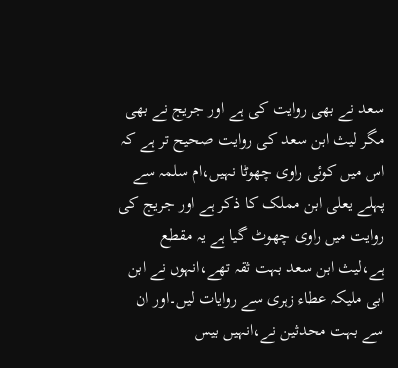سعد نے بھی روایت کی ہے اور جریج نے بھی مگر لیث ابن سعد کی روایت صحیح تر ہے کہ اس میں کوئی راوی چھوٹا نہیں،ام سلمہ سے پہلے یعلی ابن مملک کا ذکر ہے اور جریج کی روایت میں راوی چھوٹ گیا ہے یہ مقطع ہے،لیث ابن سعد بہت ثقہ تھے،انہوں نے ابن ابی ملیکہ عطاء زہری سے روایات لیں۔اور ان سے بہت محدثین نے،انہیں بیس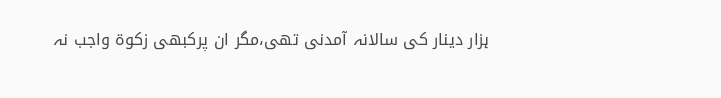ہزار دینار کی سالانہ آمدنی تھی،مگر ان پرکبھی زکوۃ واجب نہ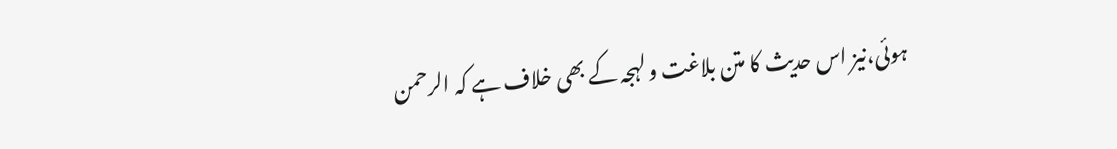ہوئی،نیز اس حدیث کا متن بلاغت و لہجہ کے بھی خلاف ہے کہ الرحمن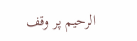الرحیم پر وقف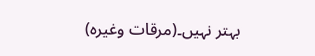بہتر نہیں۔(مرقات وغیرہ)